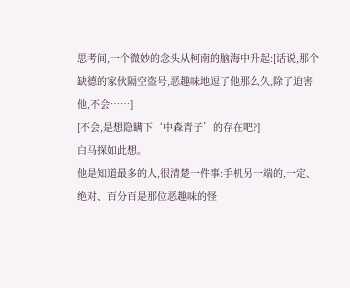思考间,一个微妙的念头从柯南的脑海中升起:[话说,那个缺德的家伙隔空盗号,恶趣味地逗了他那么久,除了迫害他,不会……]
[不会,是想隐瞒下‘中森青子’的存在吧?]
白马探如此想。
他是知道最多的人,很清楚一件事:手机另一端的,一定、绝对、百分百是那位恶趣味的怪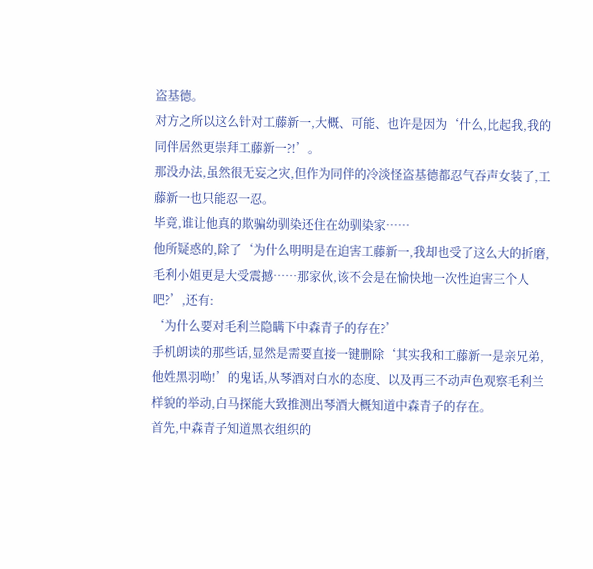盗基德。
对方之所以这么针对工藤新一,大概、可能、也许是因为‘什么,比起我,我的同伴居然更崇拜工藤新一?!’。
那没办法,虽然很无妄之灾,但作为同伴的冷淡怪盗基德都忍气吞声女装了,工藤新一也只能忍一忍。
毕竟,谁让他真的欺骗幼驯染还住在幼驯染家……
他所疑惑的,除了‘为什么明明是在迫害工藤新一,我却也受了这么大的折磨,毛利小姐更是大受震撼……那家伙,该不会是在愉快地一次性迫害三个人吧?’,还有:
‘为什么要对毛利兰隐瞒下中森青子的存在?’
手机朗读的那些话,显然是需要直接一键删除‘其实我和工藤新一是亲兄弟,他姓黑羽呦!’的鬼话,从琴酒对白水的态度、以及再三不动声色观察毛利兰样貌的举动,白马探能大致推测出琴酒大概知道中森青子的存在。
首先,中森青子知道黑衣组织的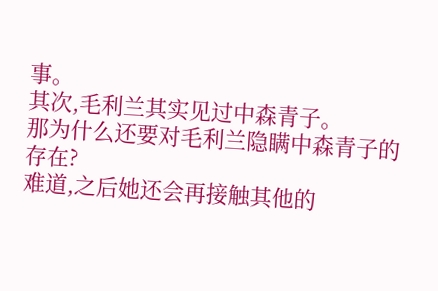事。
其次,毛利兰其实见过中森青子。
那为什么还要对毛利兰隐瞒中森青子的存在?
难道,之后她还会再接触其他的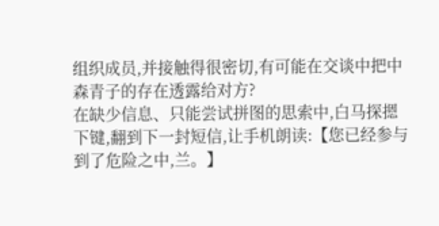组织成员,并接触得很密切,有可能在交谈中把中森青子的存在透露给对方?
在缺少信息、只能尝试拼图的思索中,白马探摁下键,翻到下一封短信,让手机朗读:【您已经参与到了危险之中,兰。】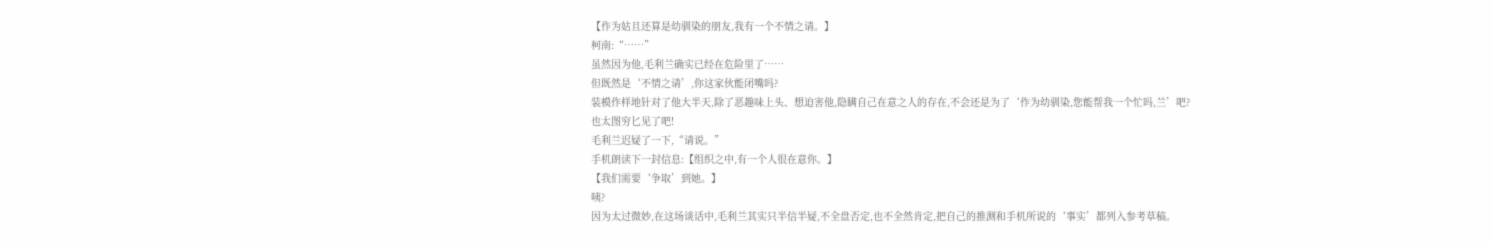【作为姑且还算是幼驯染的朋友,我有一个不情之请。】
柯南:“……”
虽然因为他,毛利兰确实已经在危险里了……
但既然是‘不情之请’,你这家伙能闭嘴吗?
装模作样地针对了他大半天,除了恶趣味上头、想迫害他,隐瞒自己在意之人的存在,不会还是为了‘作为幼驯染,您能帮我一个忙吗,兰’吧?
也太图穷匕见了吧!
毛利兰迟疑了一下,“请说。”
手机朗读下一封信息:【组织之中,有一个人很在意你。】
【我们需要‘争取’到她。】
咦?
因为太过微妙,在这场谈话中,毛利兰其实只半信半疑,不全盘否定,也不全然肯定,把自己的推测和手机所说的‘事实’都列入参考草稿。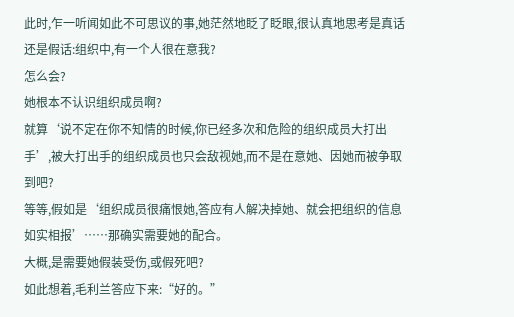此时,乍一听闻如此不可思议的事,她茫然地眨了眨眼,很认真地思考是真话还是假话:组织中,有一个人很在意我?
怎么会?
她根本不认识组织成员啊?
就算‘说不定在你不知情的时候,你已经多次和危险的组织成员大打出手’,被大打出手的组织成员也只会敌视她,而不是在意她、因她而被争取到吧?
等等,假如是‘组织成员很痛恨她,答应有人解决掉她、就会把组织的信息如实相报’……那确实需要她的配合。
大概,是需要她假装受伤,或假死吧?
如此想着,毛利兰答应下来:“好的。”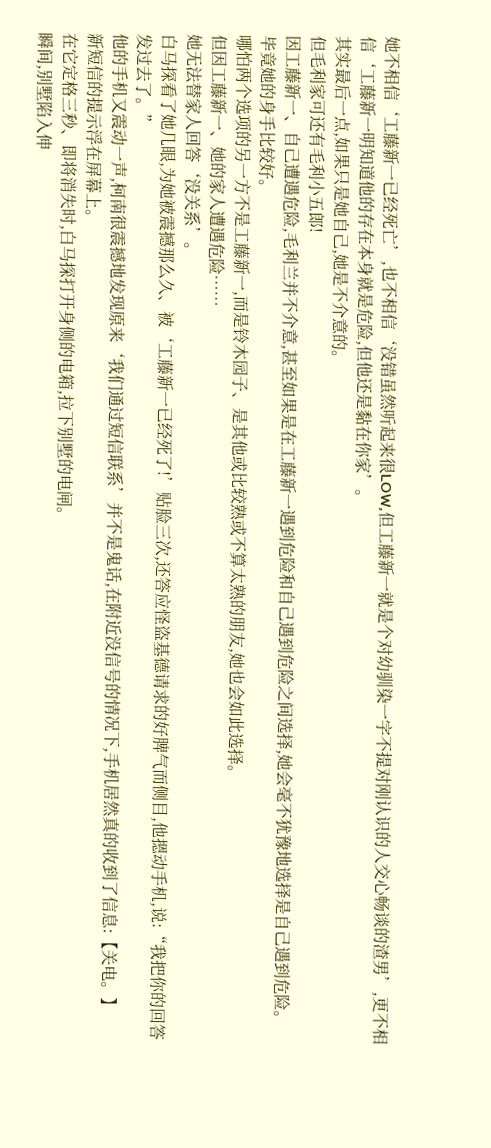她不相信‘工藤新一已经死亡’,也不相信‘没错虽然听起来很LOW,但工藤新一就是个对幼驯染一字不提对刚认识的人交心畅谈的渣男’,更不相信‘工藤新一明知道他的存在本身就是危险,但他还是黏在你家’。
其实最后一点,如果只是她自己,她是不介意的。
但毛利家可还有毛利小五郎!
因工藤新一、自己遭遇危险,毛利兰并不介意,甚至如果是在工藤新一遇到危险和自己遇到危险之间选择,她会毫不犹豫地选择是自己遇到危险。
毕竟她的身手比较好。
哪怕两个选项的另一方不是工藤新一,而是铃木园子、是其他或比较熟或不算太熟的朋友,她也会如此选择。
但因工藤新一、她的家人遭遇危险……
她无法替家人回答‘没关系’。
白马探看了她几眼,为她被震撼那么久、被‘工藤新一已经死了!’贴脸三次,还答应怪盗基德请求的好脾气而侧目,他摁动手机,说:“我把你的回答发过去了。”
他的手机又震动一声,柯南很震撼地发现原来‘我们通过短信联系’并不是鬼话,在附近没信号的情况下,手机居然真的收到了信息:【关电。】
新短信的提示浮在屏幕上。
在它定格三秒、即将消失时,白马探打开身侧的电箱,拉下别墅的电闸。
瞬间,别墅陷入伸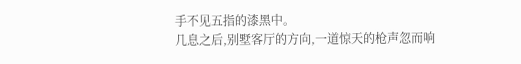手不见五指的漆黑中。
几息之后,别墅客厅的方向,一道惊天的枪声忽而响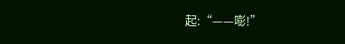起:“——嘭!”